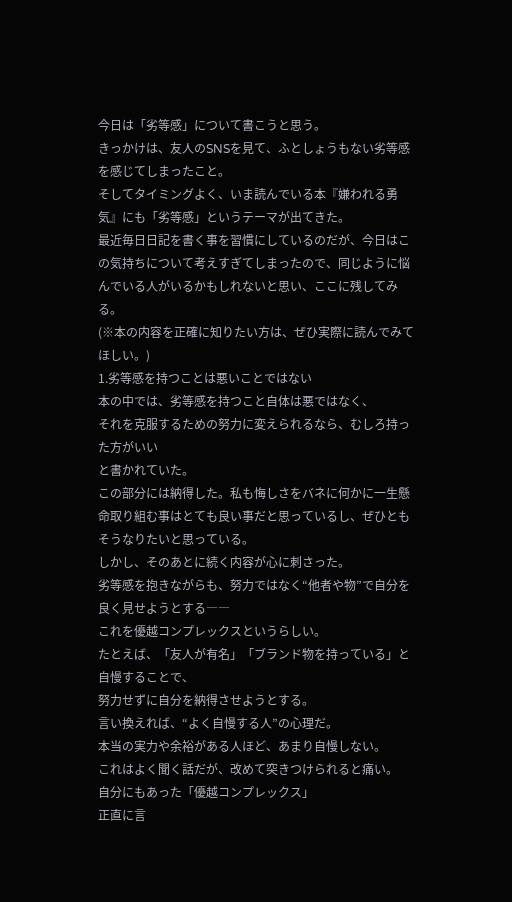今日は「劣等感」について書こうと思う。
きっかけは、友人のSNSを見て、ふとしょうもない劣等感を感じてしまったこと。
そしてタイミングよく、いま読んでいる本『嫌われる勇気』にも「劣等感」というテーマが出てきた。
最近毎日日記を書く事を習慣にしているのだが、今日はこの気持ちについて考えすぎてしまったので、同じように悩んでいる人がいるかもしれないと思い、ここに残してみる。
(※本の内容を正確に知りたい方は、ぜひ実際に読んでみてほしい。)
1.劣等感を持つことは悪いことではない
本の中では、劣等感を持つこと自体は悪ではなく、
それを克服するための努力に変えられるなら、むしろ持った方がいい
と書かれていた。
この部分には納得した。私も悔しさをバネに何かに一生懸命取り組む事はとても良い事だと思っているし、ぜひともそうなりたいと思っている。
しかし、そのあとに続く内容が心に刺さった。
劣等感を抱きながらも、努力ではなく“他者や物”で自分を良く見せようとする――
これを優越コンプレックスというらしい。
たとえば、「友人が有名」「ブランド物を持っている」と自慢することで、
努力せずに自分を納得させようとする。
言い換えれば、“よく自慢する人”の心理だ。
本当の実力や余裕がある人ほど、あまり自慢しない。
これはよく聞く話だが、改めて突きつけられると痛い。
自分にもあった「優越コンプレックス」
正直に言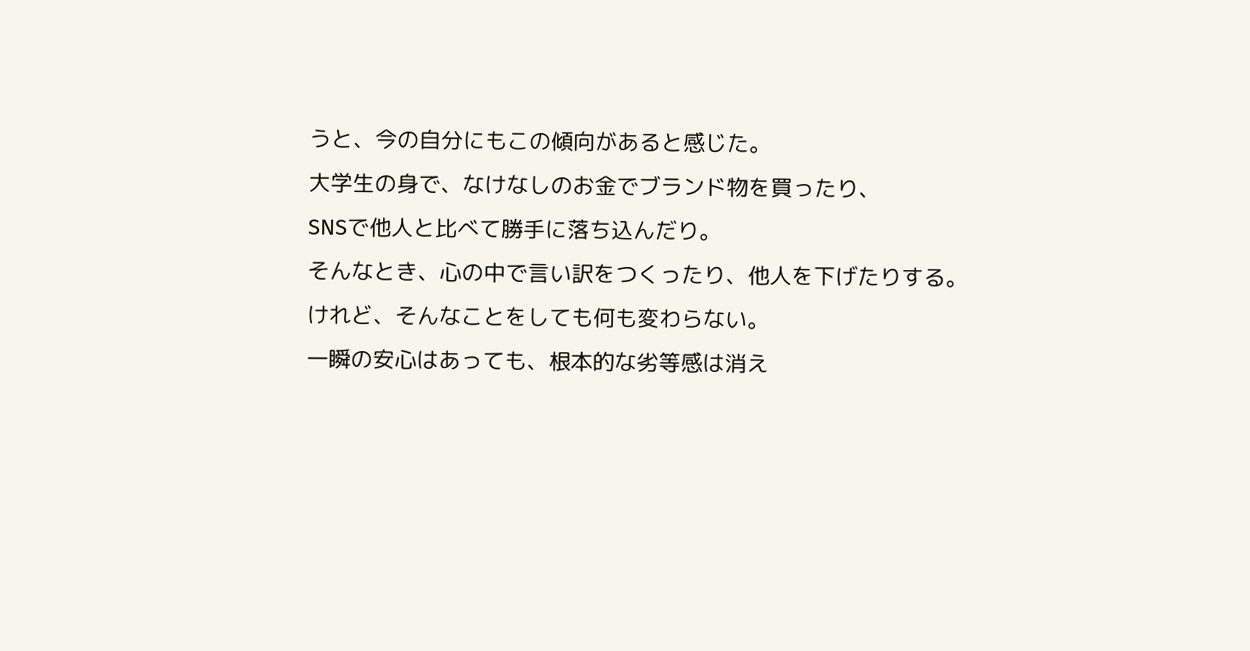うと、今の自分にもこの傾向があると感じた。
大学生の身で、なけなしのお金でブランド物を買ったり、
SNSで他人と比べて勝手に落ち込んだり。
そんなとき、心の中で言い訳をつくったり、他人を下げたりする。
けれど、そんなことをしても何も変わらない。
一瞬の安心はあっても、根本的な劣等感は消え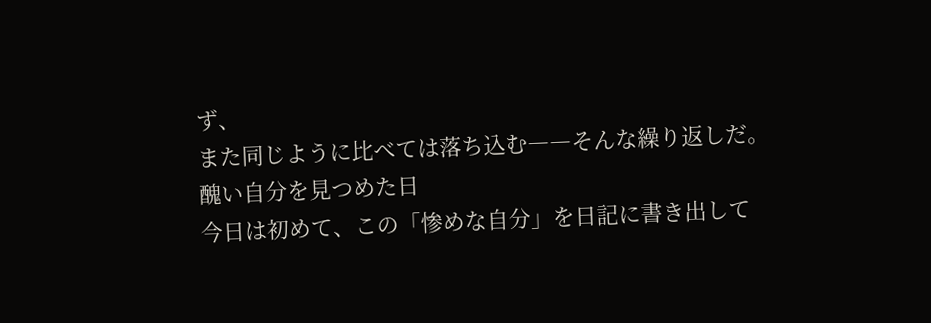ず、
また同じように比べては落ち込む――そんな繰り返しだ。
醜い自分を見つめた日
今日は初めて、この「惨めな自分」を日記に書き出して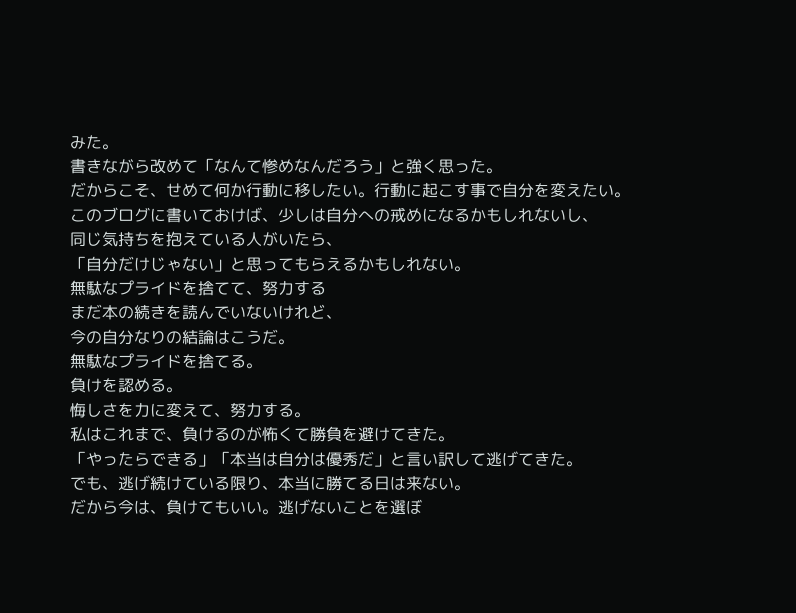みた。
書きながら改めて「なんて惨めなんだろう」と強く思った。
だからこそ、せめて何か行動に移したい。行動に起こす事で自分を変えたい。
このブログに書いておけば、少しは自分への戒めになるかもしれないし、
同じ気持ちを抱えている人がいたら、
「自分だけじゃない」と思ってもらえるかもしれない。
無駄なプライドを捨てて、努力する
まだ本の続きを読んでいないけれど、
今の自分なりの結論はこうだ。
無駄なプライドを捨てる。
負けを認める。
悔しさを力に変えて、努力する。
私はこれまで、負けるのが怖くて勝負を避けてきた。
「やったらできる」「本当は自分は優秀だ」と言い訳して逃げてきた。
でも、逃げ続けている限り、本当に勝てる日は来ない。
だから今は、負けてもいい。逃げないことを選ぼ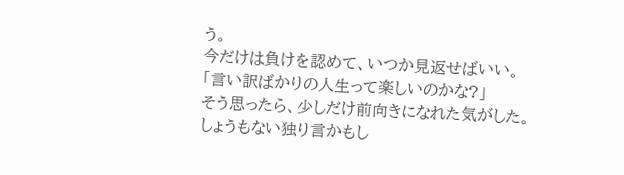う。
今だけは負けを認めて、いつか見返せばいい。
「言い訳ばかりの人生って楽しいのかな?」
そう思ったら、少しだけ前向きになれた気がした。
しょうもない独り言かもし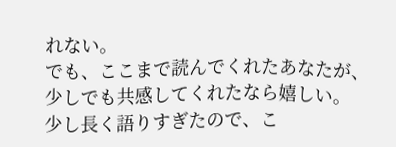れない。
でも、ここまで読んでくれたあなたが、
少しでも共感してくれたなら嬉しい。
少し長く語りすぎたので、こ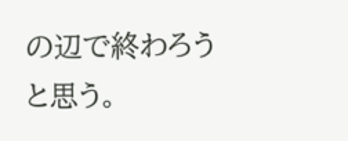の辺で終わろうと思う。